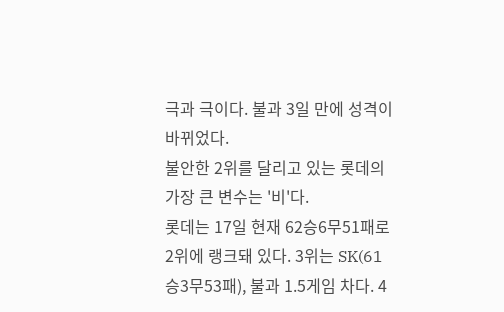극과 극이다. 불과 3일 만에 성격이 바뀌었다.
불안한 2위를 달리고 있는 롯데의 가장 큰 변수는 '비'다.
롯데는 17일 현재 62승6무51패로 2위에 랭크돼 있다. 3위는 SK(61승3무53패), 불과 1.5게임 차다. 4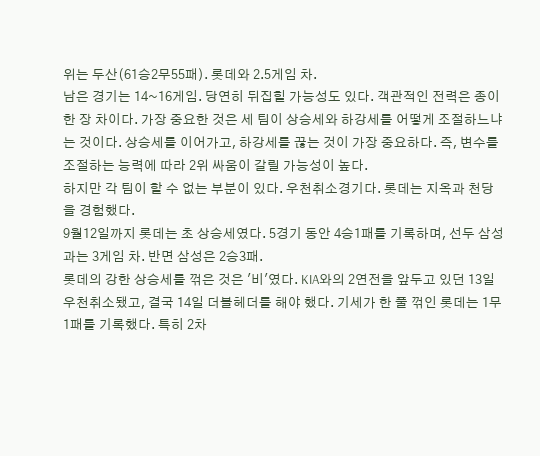위는 두산(61승2무55패). 롯데와 2.5게임 차.
남은 경기는 14~16게임. 당연히 뒤집힐 가능성도 있다. 객관적인 전력은 종이 한 장 차이다. 가장 중요한 것은 세 팀이 상승세와 하강세를 어떻게 조절하느냐는 것이다. 상승세를 이어가고, 하강세를 끊는 것이 가장 중요하다. 즉, 변수를 조절하는 능력에 따라 2위 싸움이 갈릴 가능성이 높다.
하지만 각 팀이 할 수 없는 부분이 있다. 우천취소경기다. 롯데는 지옥과 천당을 경험했다.
9월12일까지 롯데는 초 상승세였다. 5경기 동안 4승1패를 기록하며, 선두 삼성과는 3게임 차. 반면 삼성은 2승3패.
롯데의 강한 상승세를 꺾은 것은 '비'였다. KIA와의 2연전을 앞두고 있던 13일 우천취소됐고, 결국 14일 더블헤더를 해야 했다. 기세가 한 풀 꺾인 롯데는 1무1패를 기록했다. 특히 2차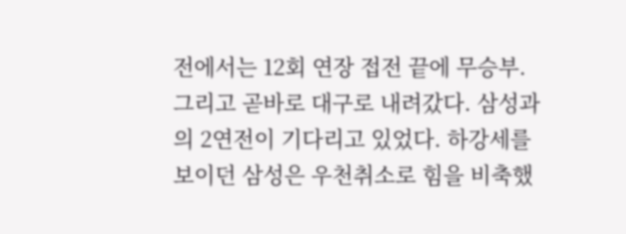전에서는 12회 연장 접전 끝에 무승부.
그리고 곧바로 대구로 내려갔다. 삼성과의 2연전이 기다리고 있었다. 하강세를 보이던 삼성은 우천취소로 힘을 비축했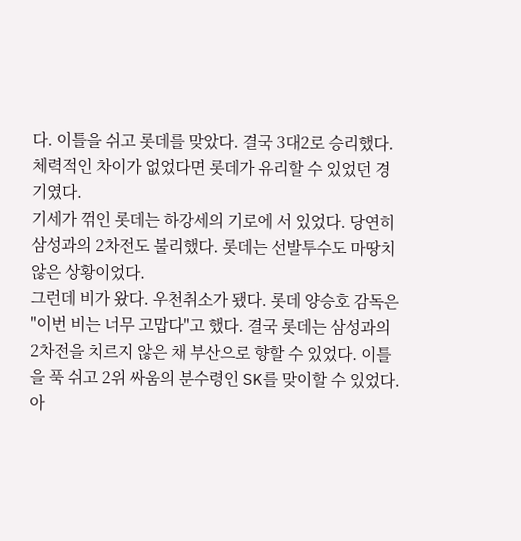다. 이틀을 쉬고 롯데를 맞았다. 결국 3대2로 승리했다. 체력적인 차이가 없었다면 롯데가 유리할 수 있었던 경기였다.
기세가 꺾인 롯데는 하강세의 기로에 서 있었다. 당연히 삼성과의 2차전도 불리했다. 롯데는 선발투수도 마땅치 않은 상황이었다.
그런데 비가 왔다. 우천취소가 됐다. 롯데 양승호 감독은 "이번 비는 너무 고맙다"고 했다. 결국 롯데는 삼성과의 2차전을 치르지 않은 채 부산으로 향할 수 있었다. 이틀을 푹 쉬고 2위 싸움의 분수령인 SK를 맞이할 수 있었다.
아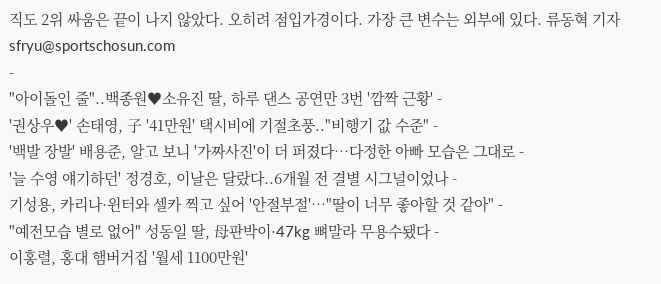직도 2위 싸움은 끝이 나지 않았다. 오히려 점입가경이다. 가장 큰 변수는 외부에 있다. 류동혁 기자 sfryu@sportschosun.com
-
"아이돌인 줄"..백종원♥소유진 딸, 하루 댄스 공연만 3번 '깜짝 근황' -
'권상우♥' 손태영, 子 '41만원' 택시비에 기절초풍.."비행기 값 수준" -
'백발 장발' 배용준, 알고 보니 '가짜사진'이 더 퍼졌다…다정한 아빠 모습은 그대로 -
'늘 수영 얘기하던' 정경호, 이날은 달랐다..6개월 전 결별 시그널이었나 -
기성용, 카리나·윈터와 셀카 찍고 싶어 '안절부절'…"딸이 너무 좋아할 것 같아" -
"예전모습 별로 없어" 성동일 딸, 母판박이·47kg 뼈말라 무용수됐다 -
이홍렬, 홍대 햄버거집 '월세 1100만원'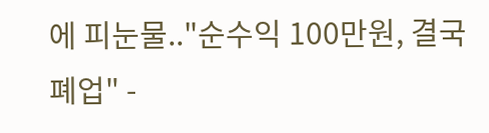에 피눈물.."순수익 100만원, 결국 폐업" -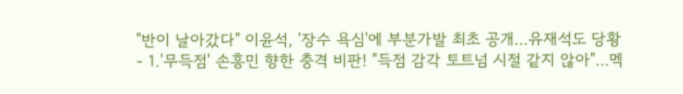"반이 날아갔다" 이윤석, '장수 욕심'에 부분가발 최초 공개…유재석도 당황
- 1.'무득점' 손흥민 향한 충격 비판! "득점 감각 토트넘 시절 같지 않아"…멕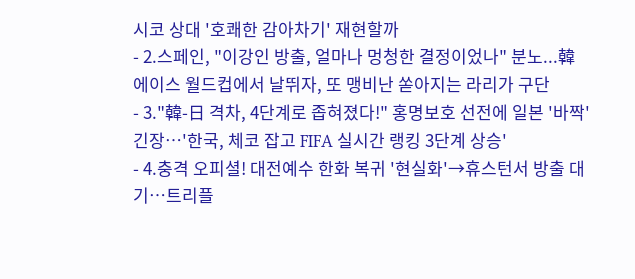시코 상대 '호쾌한 감아차기' 재현할까
- 2.스페인, "이강인 방출, 얼마나 멍청한 결정이었나" 분노...韓 에이스 월드컵에서 날뛰자, 또 맹비난 쏟아지는 라리가 구단
- 3."韓-日 격차, 4단계로 좁혀졌다!" 홍명보호 선전에 일본 '바짝' 긴장…'한국, 체코 잡고 FIFA 실시간 랭킹 3단계 상승'
- 4.충격 오피셜! 대전예수 한화 복귀 '현실화'→휴스턴서 방출 대기…트리플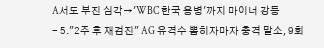A서도 부진 심각→'WBC 한국 용병'까지 마이너 강등
- 5."2주 후 재검진" AG 유격수 뽑히자마자 충격 말소, 9회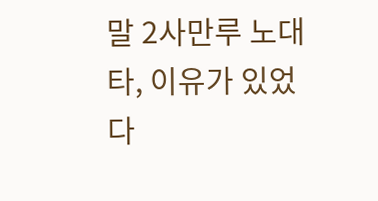말 2사만루 노대타, 이유가 있었다